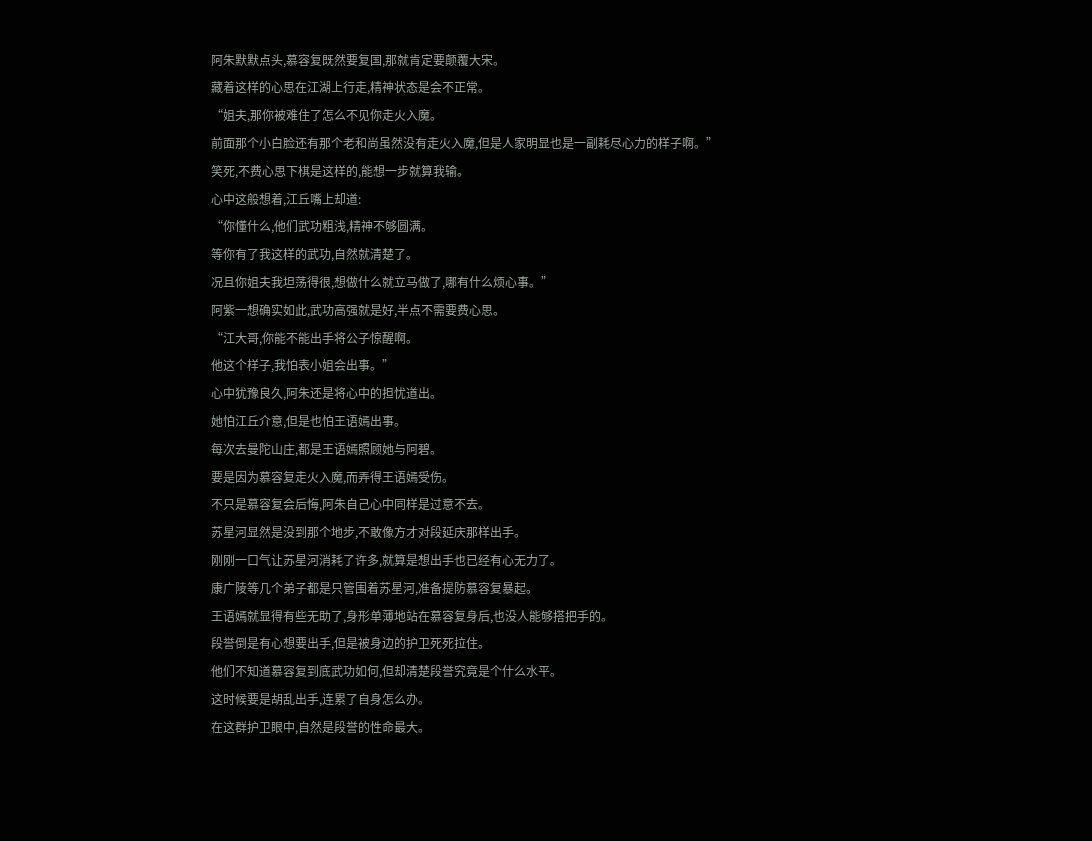阿朱默默点头,慕容复既然要复国,那就肯定要颠覆大宋。
藏着这样的心思在江湖上行走,精神状态是会不正常。
“姐夫,那你被难住了怎么不见你走火入魔。
前面那个小白脸还有那个老和尚虽然没有走火入魔,但是人家明显也是一副耗尽心力的样子啊。”
笑死,不费心思下棋是这样的,能想一步就算我输。
心中这般想着,江丘嘴上却道:
“你懂什么,他们武功粗浅,精神不够圆满。
等你有了我这样的武功,自然就清楚了。
况且你姐夫我坦荡得很,想做什么就立马做了,哪有什么烦心事。”
阿紫一想确实如此,武功高强就是好,半点不需要费心思。
“江大哥,你能不能出手将公子惊醒啊。
他这个样子,我怕表小姐会出事。”
心中犹豫良久,阿朱还是将心中的担忧道出。
她怕江丘介意,但是也怕王语嫣出事。
每次去曼陀山庄,都是王语嫣照顾她与阿碧。
要是因为慕容复走火入魔,而弄得王语嫣受伤。
不只是慕容复会后悔,阿朱自己心中同样是过意不去。
苏星河显然是没到那个地步,不敢像方才对段延庆那样出手。
刚刚一口气让苏星河消耗了许多,就算是想出手也已经有心无力了。
康广陵等几个弟子都是只管围着苏星河,准备提防慕容复暴起。
王语嫣就显得有些无助了,身形单薄地站在慕容复身后,也没人能够搭把手的。
段誉倒是有心想要出手,但是被身边的护卫死死拉住。
他们不知道慕容复到底武功如何,但却清楚段誉究竟是个什么水平。
这时候要是胡乱出手,连累了自身怎么办。
在这群护卫眼中,自然是段誉的性命最大。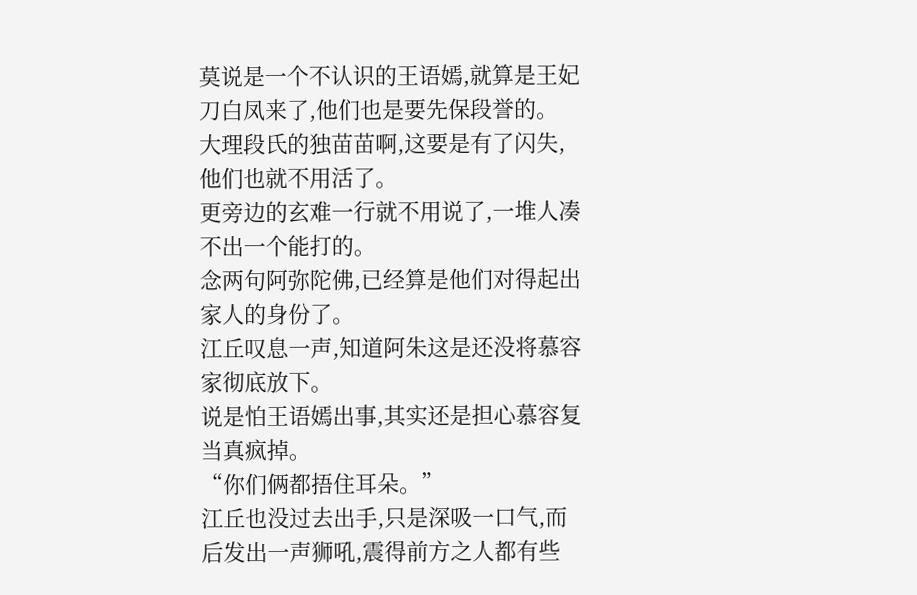莫说是一个不认识的王语嫣,就算是王妃刀白凤来了,他们也是要先保段誉的。
大理段氏的独苗苗啊,这要是有了闪失,他们也就不用活了。
更旁边的玄难一行就不用说了,一堆人凑不出一个能打的。
念两句阿弥陀佛,已经算是他们对得起出家人的身份了。
江丘叹息一声,知道阿朱这是还没将慕容家彻底放下。
说是怕王语嫣出事,其实还是担心慕容复当真疯掉。
“你们俩都捂住耳朵。”
江丘也没过去出手,只是深吸一口气,而后发出一声狮吼,震得前方之人都有些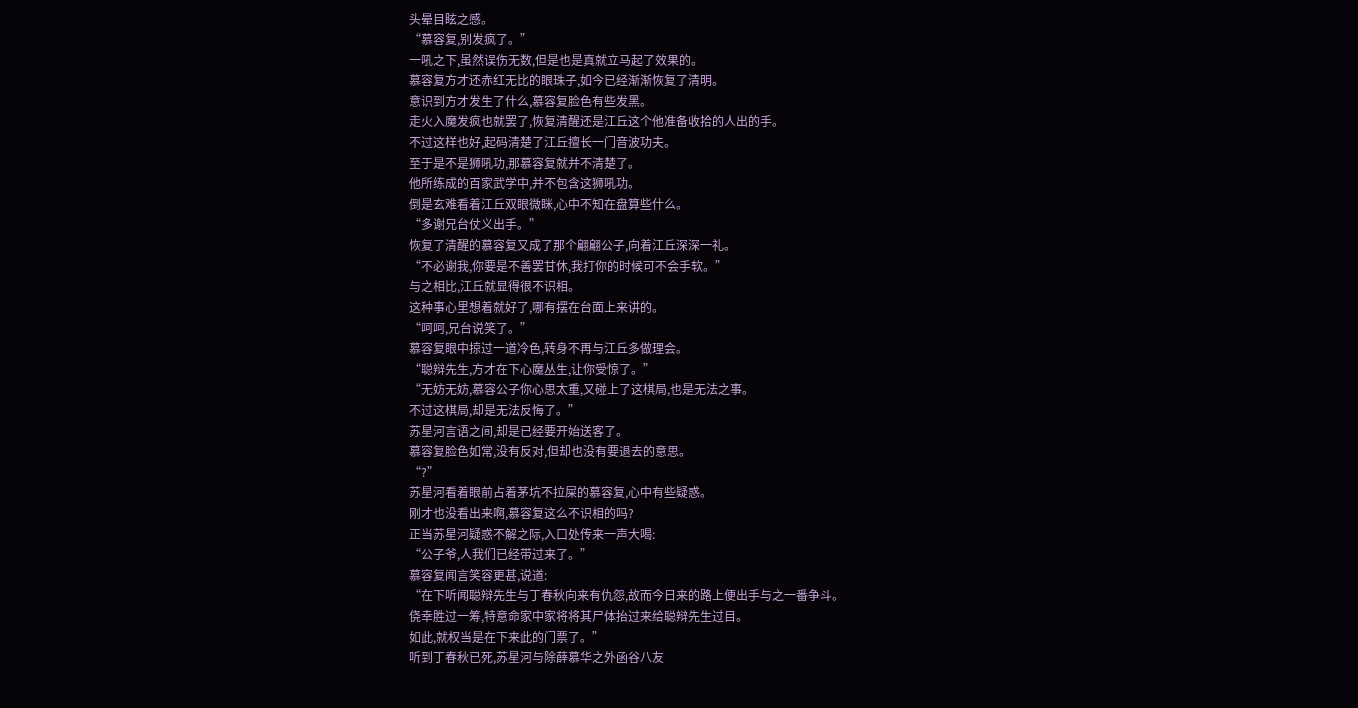头晕目眩之感。
“慕容复,别发疯了。”
一吼之下,虽然误伤无数,但是也是真就立马起了效果的。
慕容复方才还赤红无比的眼珠子,如今已经渐渐恢复了清明。
意识到方才发生了什么,慕容复脸色有些发黑。
走火入魔发疯也就罢了,恢复清醒还是江丘这个他准备收拾的人出的手。
不过这样也好,起码清楚了江丘擅长一门音波功夫。
至于是不是狮吼功,那慕容复就并不清楚了。
他所练成的百家武学中,并不包含这狮吼功。
倒是玄难看着江丘双眼微眯,心中不知在盘算些什么。
“多谢兄台仗义出手。”
恢复了清醒的慕容复又成了那个翩翩公子,向着江丘深深一礼。
“不必谢我,你要是不善罢甘休,我打你的时候可不会手软。”
与之相比,江丘就显得很不识相。
这种事心里想着就好了,哪有摆在台面上来讲的。
“呵呵,兄台说笑了。”
慕容复眼中掠过一道冷色,转身不再与江丘多做理会。
“聪辩先生,方才在下心魔丛生,让你受惊了。”
“无妨无妨,慕容公子你心思太重,又碰上了这棋局,也是无法之事。
不过这棋局,却是无法反悔了。”
苏星河言语之间,却是已经要开始送客了。
慕容复脸色如常,没有反对,但却也没有要退去的意思。
“?”
苏星河看着眼前占着茅坑不拉屎的慕容复,心中有些疑惑。
刚才也没看出来啊,慕容复这么不识相的吗?
正当苏星河疑惑不解之际,入口处传来一声大喝:
“公子爷,人我们已经带过来了。”
慕容复闻言笑容更甚,说道:
“在下听闻聪辩先生与丁春秋向来有仇怨,故而今日来的路上便出手与之一番争斗。
侥幸胜过一筹,特意命家中家将将其尸体抬过来给聪辩先生过目。
如此,就权当是在下来此的门票了。”
听到丁春秋已死,苏星河与除薛慕华之外函谷八友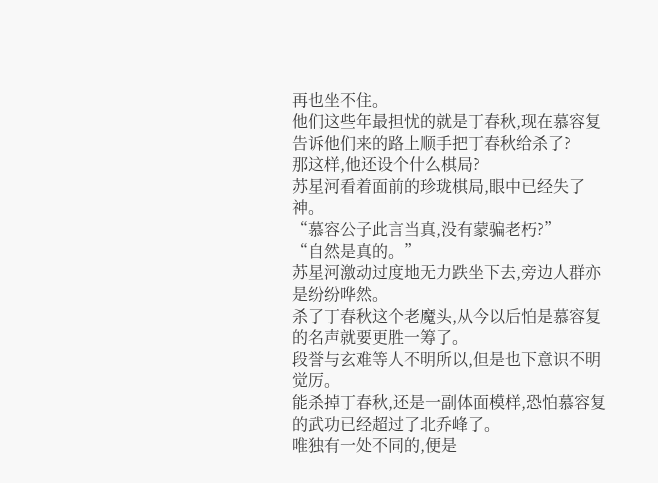再也坐不住。
他们这些年最担忧的就是丁春秋,现在慕容复告诉他们来的路上顺手把丁春秋给杀了?
那这样,他还设个什么棋局?
苏星河看着面前的珍珑棋局,眼中已经失了神。
“慕容公子此言当真,没有蒙骗老朽?”
“自然是真的。”
苏星河激动过度地无力跌坐下去,旁边人群亦是纷纷哗然。
杀了丁春秋这个老魔头,从今以后怕是慕容复的名声就要更胜一筹了。
段誉与玄难等人不明所以,但是也下意识不明觉厉。
能杀掉丁春秋,还是一副体面模样,恐怕慕容复的武功已经超过了北乔峰了。
唯独有一处不同的,便是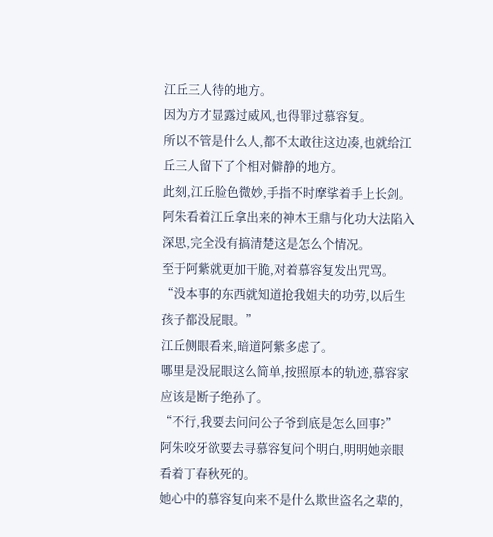江丘三人待的地方。
因为方才显露过威风,也得罪过慕容复。
所以不管是什么人,都不太敢往这边凑,也就给江丘三人留下了个相对僻静的地方。
此刻,江丘脸色微妙,手指不时摩挲着手上长剑。
阿朱看着江丘拿出来的神木王鼎与化功大法陷入深思,完全没有搞清楚这是怎么个情况。
至于阿紫就更加干脆,对着慕容复发出咒骂。
“没本事的东西就知道抢我姐夫的功劳,以后生孩子都没屁眼。”
江丘侧眼看来,暗道阿紫多虑了。
哪里是没屁眼这么简单,按照原本的轨迹,慕容家应该是断子绝孙了。
“不行,我要去问问公子爷到底是怎么回事?”
阿朱咬牙欲要去寻慕容复问个明白,明明她亲眼看着丁春秋死的。
她心中的慕容复向来不是什么欺世盗名之辈的,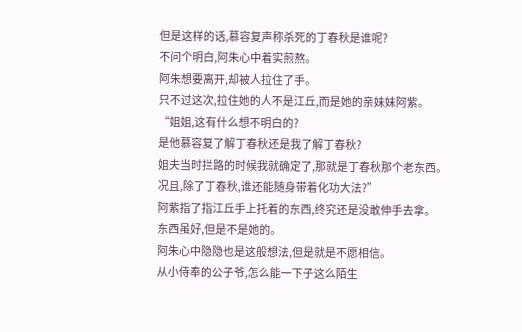但是这样的话,慕容复声称杀死的丁春秋是谁呢?
不问个明白,阿朱心中着实煎熬。
阿朱想要离开,却被人拉住了手。
只不过这次,拉住她的人不是江丘,而是她的亲妹妹阿紫。
“姐姐,这有什么想不明白的?
是他慕容复了解丁春秋还是我了解丁春秋?
姐夫当时拦路的时候我就确定了,那就是丁春秋那个老东西。
况且,除了丁春秋,谁还能随身带着化功大法?”
阿紫指了指江丘手上托着的东西,终究还是没敢伸手去拿。
东西虽好,但是不是她的。
阿朱心中隐隐也是这般想法,但是就是不愿相信。
从小侍奉的公子爷,怎么能一下子这么陌生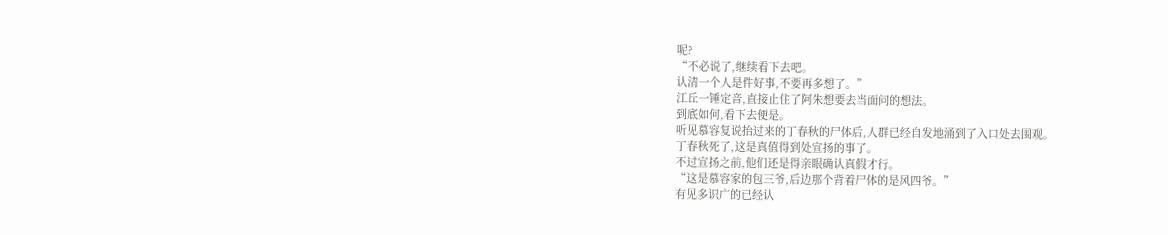呢?
“不必说了,继续看下去吧。
认清一个人是件好事,不要再多想了。”
江丘一锤定音,直接止住了阿朱想要去当面问的想法。
到底如何,看下去便是。
听见慕容复说抬过来的丁春秋的尸体后,人群已经自发地涌到了入口处去围观。
丁春秋死了,这是真值得到处宣扬的事了。
不过宣扬之前,他们还是得亲眼确认真假才行。
“这是慕容家的包三爷,后边那个背着尸体的是风四爷。”
有见多识广的已经认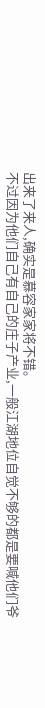出来了来人,确实是慕容家家将不错。
不过因为他们自己有自己的庄子产业,一般江湖地位自觉不够的都是要喊他们爷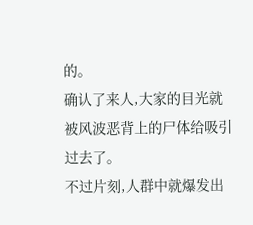的。
确认了来人,大家的目光就被风波恶背上的尸体给吸引过去了。
不过片刻,人群中就爆发出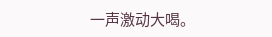一声激动大喝。